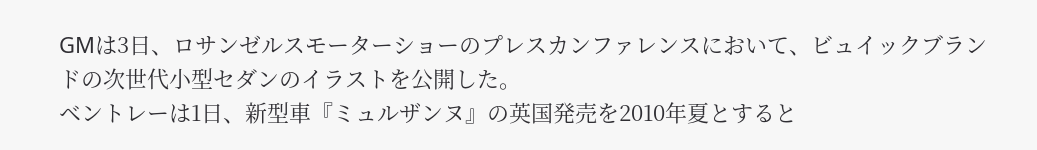GMは3日、ロサンゼルスモーターショーのプレスカンファレンスにおいて、ビュイックブランドの次世代小型セダンのイラストを公開した。
ベントレーは1日、新型車『ミュルザンヌ』の英国発売を2010年夏とすると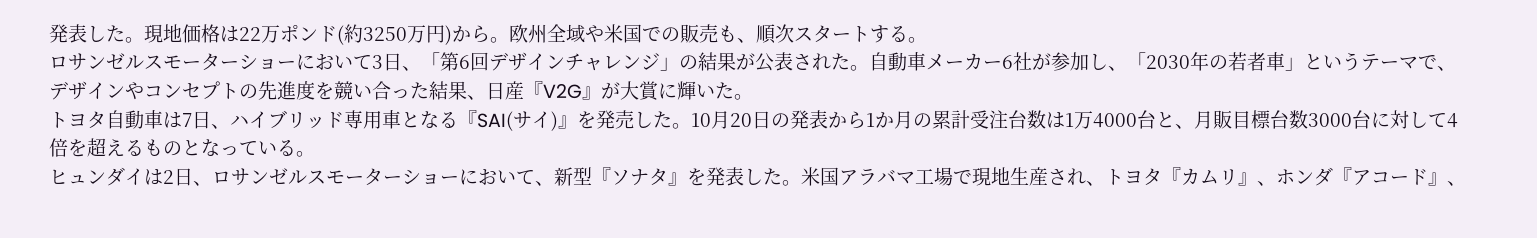発表した。現地価格は22万ポンド(約3250万円)から。欧州全域や米国での販売も、順次スタートする。
ロサンゼルスモーターショーにおいて3日、「第6回デザインチャレンジ」の結果が公表された。自動車メーカー6社が参加し、「2030年の若者車」というテーマで、デザインやコンセプトの先進度を競い合った結果、日産『V2G』が大賞に輝いた。
トヨタ自動車は7日、ハイブリッド専用車となる『SAI(サイ)』を発売した。10月20日の発表から1か月の累計受注台数は1万4000台と、月販目標台数3000台に対して4倍を超えるものとなっている。
ヒュンダイは2日、ロサンゼルスモーターショーにおいて、新型『ソナタ』を発表した。米国アラバマ工場で現地生産され、トヨタ『カムリ』、ホンダ『アコード』、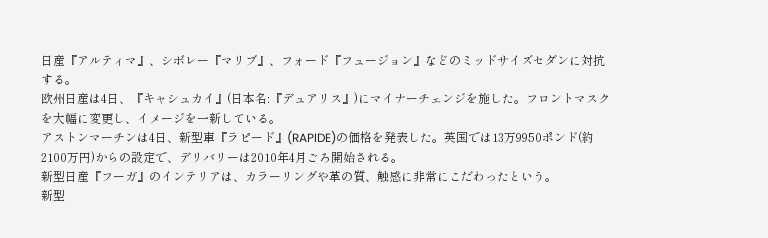日産『アルティマ』、シボレー『マリブ』、フォード『フュージョン』などのミッドサイズセダンに対抗する。
欧州日産は4日、『キャシュカイ』(日本名:『デュアリス』)にマイナーチェンジを施した。フロントマスクを大幅に変更し、イメージを一新している。
アストンマーチンは4日、新型車『ラピード』(RAPIDE)の価格を発表した。英国では13万9950ポンド(約2100万円)からの設定で、デリバリーは2010年4月ごろ開始される。
新型日産『フーガ』のインテリアは、カラーリングや革の質、触感に非常にこだわったという。
新型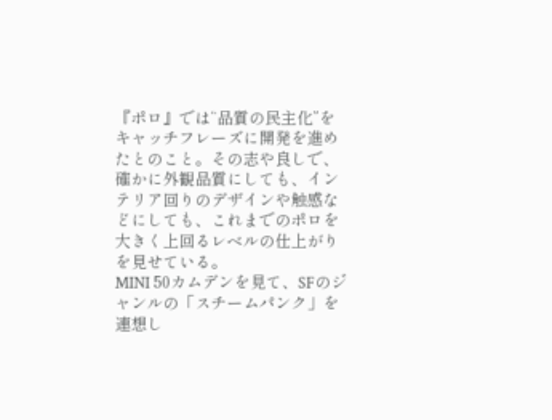『ポロ』では“品質の民主化”をキャッチフレーズに開発を進めたとのこと。その志や良しで、確かに外観品質にしても、インテリア回りのデザインや触感などにしても、これまでのポロを大きく上回るレベルの仕上がりを見せている。
MINI 50カムデンを見て、SFのジャンルの「スチームパンク」を連想し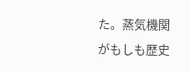た。蒸気機関がもしも歴史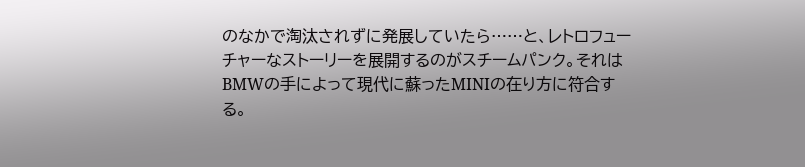のなかで淘汰されずに発展していたら……と、レトロフューチャーなストーリーを展開するのがスチームパンク。それはBMWの手によって現代に蘇ったMINIの在り方に符合する。